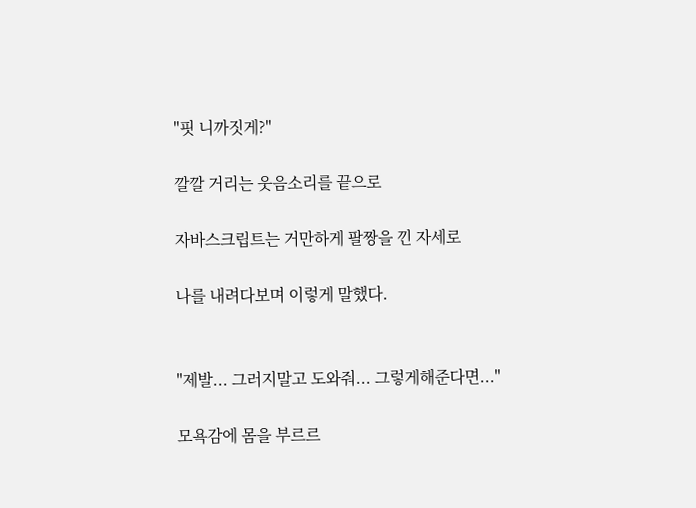"핏 니까짓게?"

깔깔 거리는 웃음소리를 끝으로

자바스크립트는 거만하게 팔짱을 낀 자세로

나를 내려다보며 이렇게 말했다.


"제발... 그러지말고 도와줘... 그렇게해준다면..."

모욕감에 몸을 부르르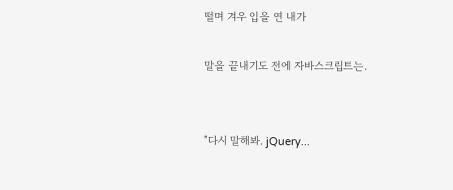떨며 겨우 입을 연 내가

말을 끝내기도 전에 자바스크립트는.


"다시 말해봐. jQuery...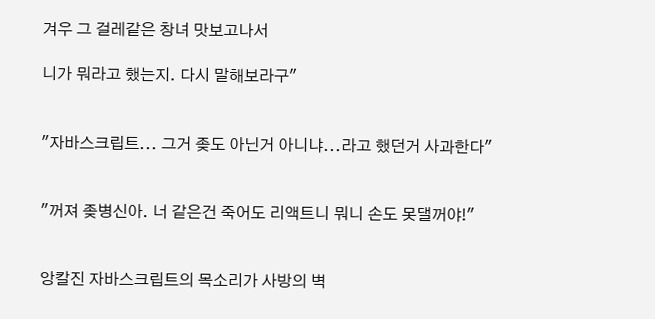겨우 그 걸레같은 창녀 맛보고나서

니가 뭐라고 했는지. 다시 말해보라구"


"자바스크립트... 그거 좆도 아닌거 아니냐...라고 했던거 사과한다"


"꺼져 좆병신아. 너 같은건 죽어도 리액트니 뭐니 손도 못댈꺼야!"


앙칼진 자바스크립트의 목소리가 사방의 벽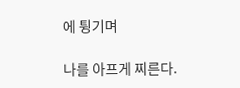에 튕기며

나를 아프게 찌른다.